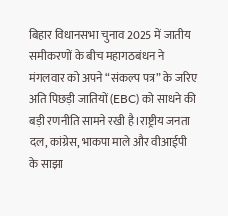बिहार विधानसभा चुनाव 2025 में जातीय समीकरणों के बीच महागठबंधन ने मंगलवार को अपने “संकल्प पत्र” के जरिए अति पिछड़ी जातियों (EBC) को साधने की बड़ी रणनीति सामने रखी है।राष्ट्रीय जनता दल, कांग्रेस, भाकपा माले और वीआईपी के साझा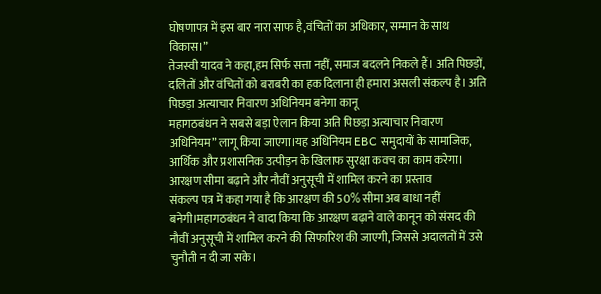घोषणापत्र में इस बार नारा साफ है,वंचितों का अधिकार, सम्मान के साथ विकास।”
तेजस्वी यादव ने कहा,हम सिर्फ सत्ता नहीं, समाज बदलने निकले हैं। अति पिछड़ों, दलितों और वंचितों को बराबरी का हक दिलाना ही हमारा असली संकल्प है। अति पिछड़ा अत्याचार निवारण अधिनियम बनेगा कानू
महागठबंधन ने सबसे बड़ा ऐलान किया अति पिछड़ा अत्याचार निवारण अधिनियम” लागू किया जाएगा।यह अधिनियम EBC समुदायों के सामाजिक, आर्थिक और प्रशासनिक उत्पीड़न के खिलाफ सुरक्षा कवच का काम करेगा।
आरक्षण सीमा बढ़ाने और नौवीं अनुसूची में शामिल करने का प्रस्ताव
संकल्प पत्र में कहा गया है कि आरक्षण की 50% सीमा अब बाधा नहीं बनेगी।महागठबंधन ने वादा किया कि आरक्षण बढ़ाने वाले कानून को संसद की नौवीं अनुसूची में शामिल करने की सिफारिश की जाएगी, जिससे अदालतों में उसे चुनौती न दी जा सके।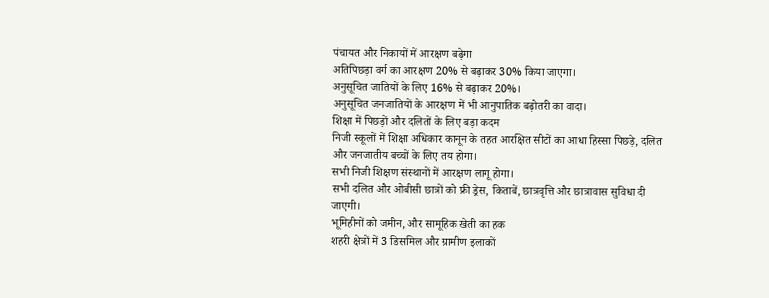पंचायत और निकायों में आरक्षण बढ़ेगा
अतिपिछड़ा वर्ग का आरक्षण 20% से बढ़ाकर 30% किया जाएगा।
अनुसूचित जातियों के लिए 16% से बढ़ाकर 20%।
अनुसूचित जनजातियों के आरक्षण में भी आनुपातिक बढ़ोतरी का वादा।
शिक्षा में पिछड़ों और दलितों के लिए बड़ा कदम
निजी स्कूलों में शिक्षा अधिकार कानून के तहत आरक्षित सीटों का आधा हिस्सा पिछड़े, दलित और जनजातीय बच्चों के लिए तय होगा।
सभी निजी शिक्षण संस्थानों में आरक्षण लागू होगा।
सभी दलित और ओबीसी छात्रों को फ्री ड्रेस, किताबें, छात्रवृत्ति और छात्रावास सुविधा दी जाएगी।
भूमिहीनों को जमीन, और सामूहिक खेती का हक
शहरी क्षेत्रों में 3 डिसमिल और ग्रामीण इलाकों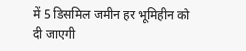में 5 डिसमिल जमीन हर भूमिहीन को दी जाएगी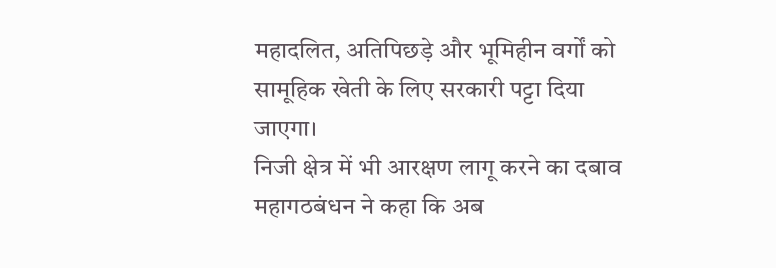महादलित, अतिपिछड़े और भूमिहीन वर्गों को सामूहिक खेती के लिए सरकारी पट्टा दिया जाएगा।
निजी क्षेत्र में भी आरक्षण लागू करने का दबाव
महागठबंधन ने कहा कि अब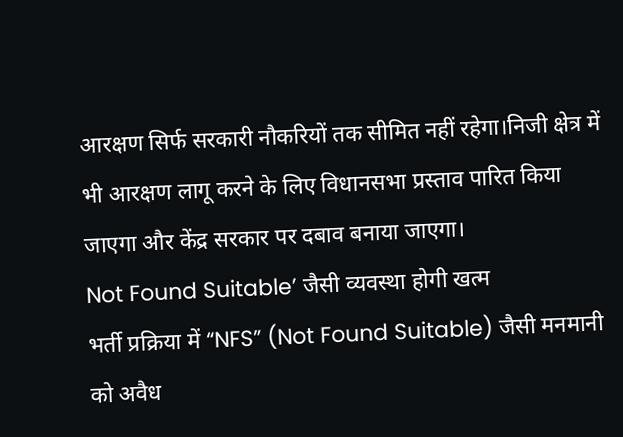आरक्षण सिर्फ सरकारी नौकरियों तक सीमित नहीं रहेगा।निजी क्षेत्र में भी आरक्षण लागू करने के लिए विधानसभा प्रस्ताव पारित किया जाएगा और केंद्र सरकार पर दबाव बनाया जाएगा।
Not Found Suitable’ जैसी व्यवस्था होगी खत्म
भर्ती प्रक्रिया में “NFS” (Not Found Suitable) जैसी मनमानी को अवैध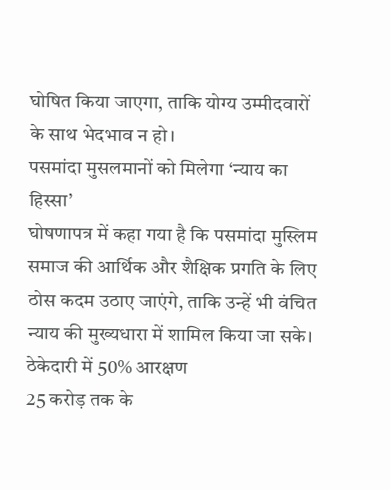घोषित किया जाएगा, ताकि योग्य उम्मीदवारों के साथ भेदभाव न हो।
पसमांदा मुसलमानों को मिलेगा ‘न्याय का हिस्सा’
घोषणापत्र में कहा गया है कि पसमांदा मुस्लिम समाज की आर्थिक और शैक्षिक प्रगति के लिए ठोस कदम उठाए जाएंगे, ताकि उन्हें भी वंचित न्याय की मुख्यधारा में शामिल किया जा सके।
ठेकेदारी में 50% आरक्षण
25 करोड़ तक के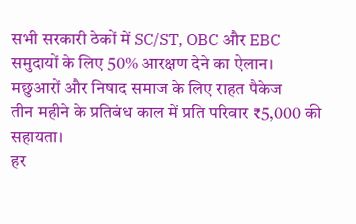सभी सरकारी ठेकों में SC/ST, OBC और EBC समुदायों के लिए 50% आरक्षण देने का ऐलान।
मछुआरों और निषाद समाज के लिए राहत पैकेज
तीन महीने के प्रतिबंध काल में प्रति परिवार ₹5,000 की सहायता।
हर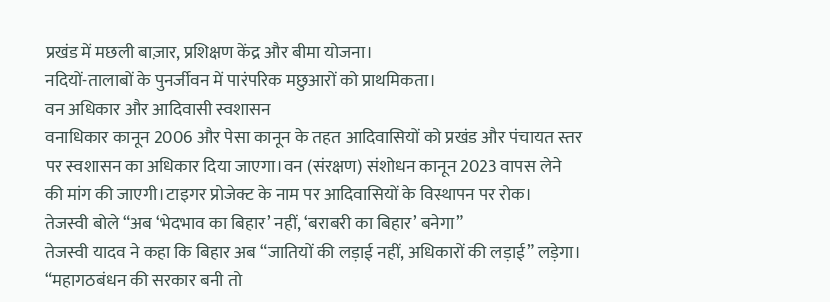प्रखंड में मछली बाज़ार, प्रशिक्षण केंद्र और बीमा योजना।
नदियों-तालाबों के पुनर्जीवन में पारंपरिक मछुआरों को प्राथमिकता।
वन अधिकार और आदिवासी स्वशासन
वनाधिकार कानून 2006 और पेसा कानून के तहत आदिवासियों को प्रखंड और पंचायत स्तर पर स्वशासन का अधिकार दिया जाएगा।वन (संरक्षण) संशोधन कानून 2023 वापस लेने की मांग की जाएगी।टाइगर प्रोजेक्ट के नाम पर आदिवासियों के विस्थापन पर रोक।
तेजस्वी बोले “अब ‘भेदभाव का बिहार’ नहीं, ‘बराबरी का बिहार’ बनेगा”
तेजस्वी यादव ने कहा कि बिहार अब “जातियों की लड़ाई नहीं, अधिकारों की लड़ाई” लड़ेगा। “महागठबंधन की सरकार बनी तो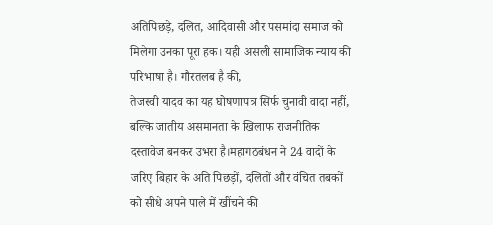अतिपिछड़े, दलित, आदिवासी और पसमांदा समाज को मिलेगा उनका पूरा हक। यही असली सामाजिक न्याय की परिभाषा है। गौरतलब है की,
तेजस्वी यादव का यह घोषणापत्र सिर्फ चुनावी वादा नहीं, बल्कि जातीय असमानता के खिलाफ राजनीतिक दस्तावेज बनकर उभरा है।महागठबंधन ने 24 वादों के जरिए बिहार के अति पिछड़ों, दलितों और वंचित तबकों को सीधे अपने पाले में खींचने की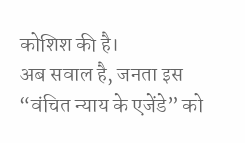कोशिश की है।
अब सवाल है, जनता इस “वंचित न्याय के एजेंडे” को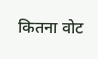कितना वोट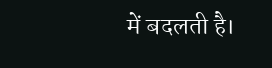में बदलती है।